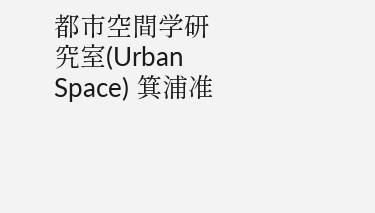都市空間学研究室(Urban Space) 箕浦准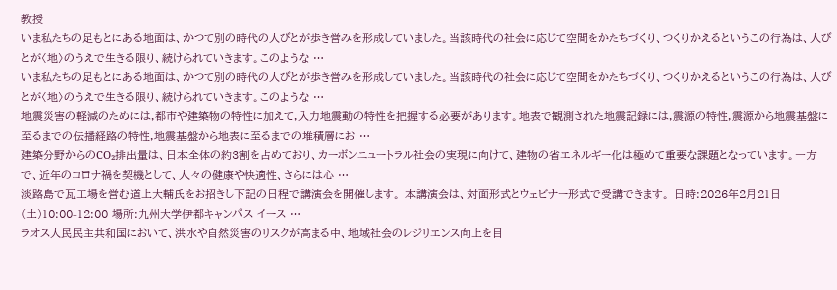教授
いま私たちの足もとにある地面は、かつて別の時代の人びとが歩き営みを形成していました。当該時代の社会に応じて空間をかたちづくり、つくりかえるというこの行為は、人びとが〈地〉のうえで生きる限り、続けられていきます。このような …
いま私たちの足もとにある地面は、かつて別の時代の人びとが歩き営みを形成していました。当該時代の社会に応じて空間をかたちづくり、つくりかえるというこの行為は、人びとが〈地〉のうえで生きる限り、続けられていきます。このような …
地震災害の軽減のためには,都市や建築物の特性に加えて,入力地震動の特性を把握する必要があります。地表で観測された地震記録には,震源の特性,震源から地震基盤に至るまでの伝播経路の特性,地震基盤から地表に至るまでの堆積層にお …
建築分野からのCO₂排出量は、日本全体の約3割を占めており、カーボンニュートラル社会の実現に向けて、建物の省エネルギー化は極めて重要な課題となっています。一方で、近年のコロナ禍を契機として、人々の健康や快適性、さらには心 …
淡路島で瓦工場を営む道上大輔氏をお招きし下記の日程で講演会を開催します。 本講演会は、対面形式とウェビナー形式で受講できます。 日時:2026年2月21日(土)10:00-12:00 場所:九州大学伊都キャンパス イース …
ラオス人民民主共和国において、洪水や自然災害のリスクが高まる中、地域社会のレジリエンス向上を目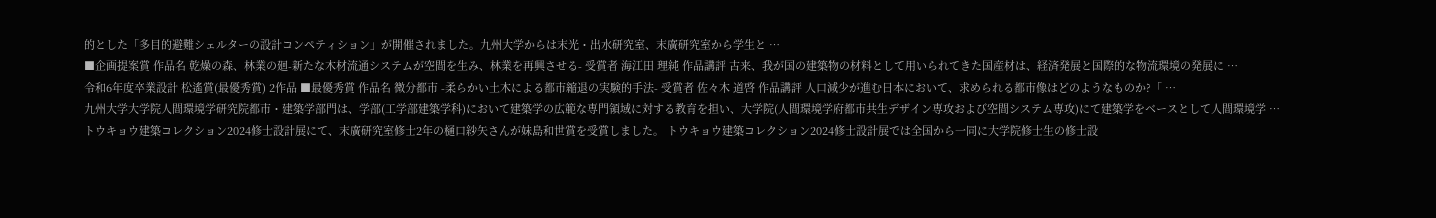的とした「多目的避難シェルターの設計コンペティション」が開催されました。九州大学からは末光・出水研究室、末廣研究室から学生と …
■企画提案賞 作品名 乾燥の森、林業の廻-新たな木材流通システムが空間を生み、林業を再興させる- 受賞者 海江田 理純 作品講評 古来、我が国の建築物の材料として用いられてきた国産材は、経済発展と国際的な物流環境の発展に …
令和6年度卒業設計 松遙賞(最優秀賞) 2作品 ■最優秀賞 作品名 微分都市 -柔らかい土木による都市縮退の実験的手法- 受賞者 佐々木 道啓 作品講評 人口減少が進む日本において、求められる都市像はどのようなものか?「 …
九州大学大学院人間環境学研究院都市・建築学部門は、学部(工学部建築学科)において建築学の広範な専門領域に対する教育を担い、大学院(人間環境学府都市共生デザイン専攻および空間システム専攻)にて建築学をベースとして人間環境学 …
トウキョウ建築コレクション2024修士設計展にて、末廣研究室修士2年の樋口紗矢さんが妹島和世賞を受賞しました。 トウキョウ建築コレクション2024修士設計展では全国から一同に大学院修士生の修士設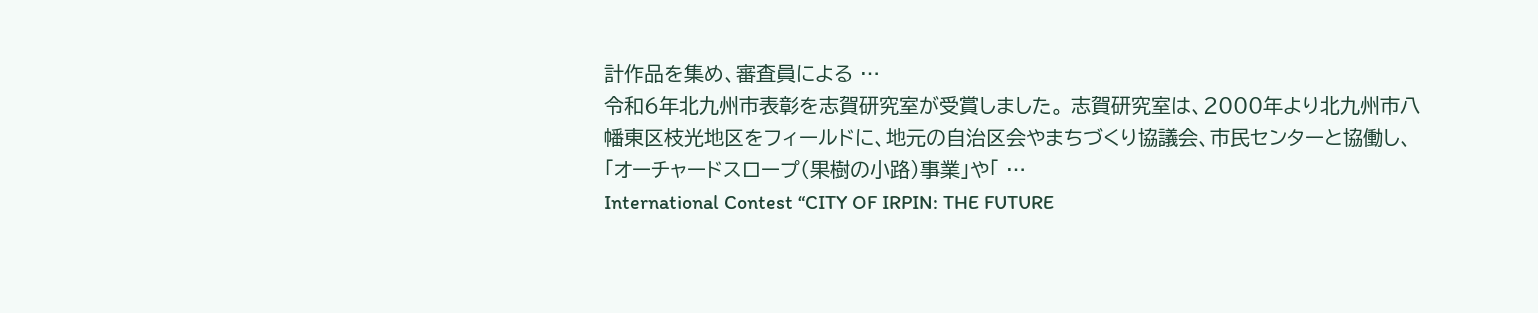計作品を集め、審査員による …
令和6年北九州市表彰を志賀研究室が受賞しました。 志賀研究室は、2000年より北九州市八幡東区枝光地区をフィールドに、地元の自治区会やまちづくり協議会、市民センターと協働し、「オーチャードスロープ(果樹の小路)事業」や「 …
International Contest “CITY OF IRPIN: THE FUTURE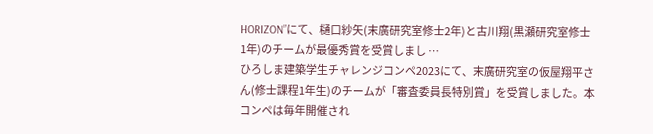HORIZON”にて、樋口紗矢(末廣研究室修士2年)と古川翔(黒瀬研究室修士1年)のチームが最優秀賞を受賞しまし …
ひろしま建築学生チャレンジコンペ2023にて、末廣研究室の仮屋翔平さん(修士課程1年生)のチームが「審査委員長特別賞」を受賞しました。本コンペは毎年開催され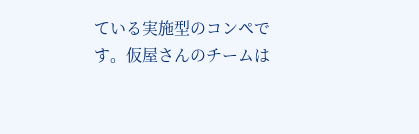ている実施型のコンペです。仮屋さんのチームは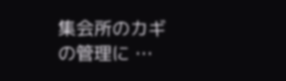集会所のカギの管理に …